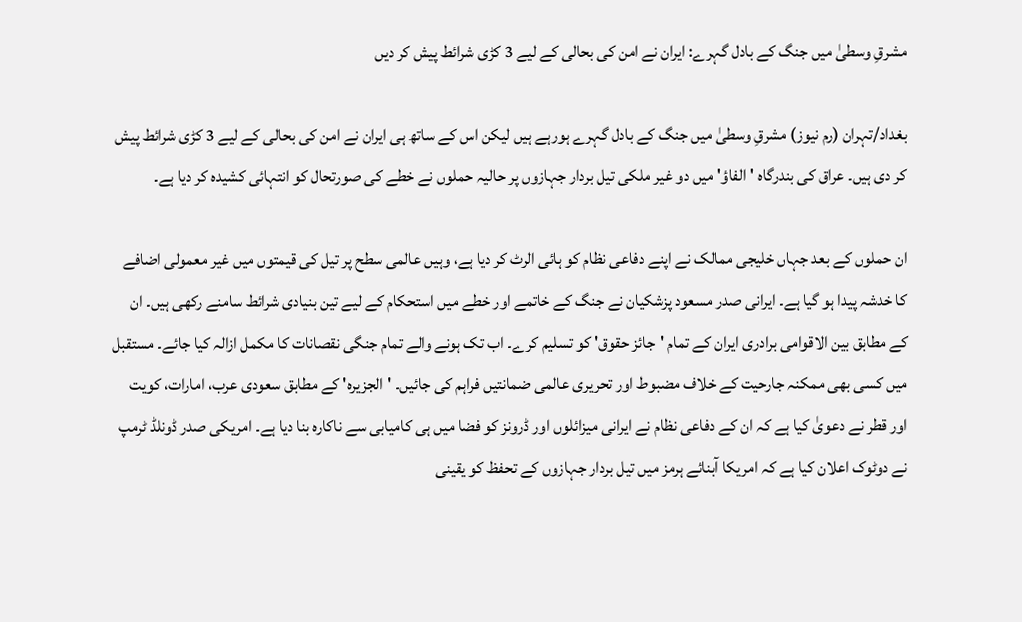مشرقِ وسطیٰ میں جنگ کے بادل گہرے: ایران نے امن کی بحالی کے لیے 3 کڑی شرائط پیش کر دیں

بغداد/تہران (رم نیوز) مشرقِ وسطیٰ میں جنگ کے بادل گہرے ہورہے ہیں لیکن اس کے ساتھ ہی ایران نے امن کی بحالی کے لیے 3 کڑی شرائط پیش کر دی ہیں۔ عراق کی بندرگاہ 'الفاؤ' میں دو غیر ملکی تیل بردار جہازوں پر حالیہ حملوں نے خطے کی صورتحال کو انتہائی کشیدہ کر دیا ہے۔

ان حملوں کے بعد جہاں خلیجی ممالک نے اپنے دفاعی نظام کو ہائی الرٹ کر دیا ہے، وہیں عالمی سطح پر تیل کی قیمتوں میں غیر معمولی اضافے کا خدشہ پیدا ہو گیا ہے۔ ایرانی صدر مسعود پزشکیان نے جنگ کے خاتمے اور خطے میں استحکام کے لیے تین بنیادی شرائط سامنے رکھی ہیں۔ ان کے مطابق بین الاقوامی برادری ایران کے تمام 'جائز حقوق' کو تسلیم کرے۔ اب تک ہونے والے تمام جنگی نقصانات کا مکمل ازالہ کیا جائے۔ مستقبل میں کسی بھی ممکنہ جارحیت کے خلاف مضبوط اور تحریری عالمی ضمانتیں فراہم کی جائیں۔ 'الجزیرہ' کے مطابق سعودی عرب، امارات، کویت اور قطر نے دعویٰ کیا ہے کہ ان کے دفاعی نظام نے ایرانی میزائلوں اور ڈرونز کو فضا میں ہی کامیابی سے ناکارہ بنا دیا ہے۔ امریکی صدر ڈونلڈ ٹرمپ نے دوٹوک اعلان کیا ہے کہ امریکا آبنائے ہرمز میں تیل بردار جہازوں کے تحفظ کو یقینی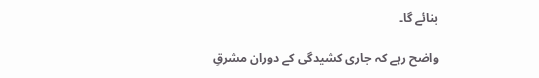بنائے گا۔

واضح رہے کہ جاری کشیدگی کے دوران مشرقِ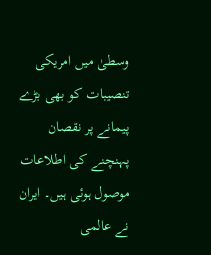وسطیٰ میں امریکی تنصیبات کو بھی بڑے پیمانے پر نقصان پہنچنے کی اطلاعات موصول ہوئی ہیں۔ ایران نے عالمی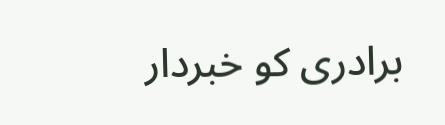برادری کو خبردار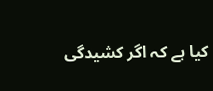کیا ہے کہ اگر کشیدگی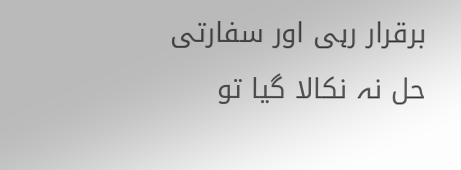برقرار رہی اور سفارتی حل نہ نکالا گیا تو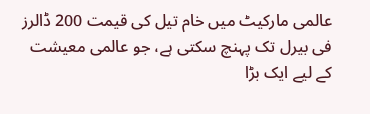عالمی مارکیٹ میں خام تیل کی قیمت 200 ڈالرز فی بیرل تک پہنچ سکتی ہے، جو عالمی معیشت کے لیے ایک بڑا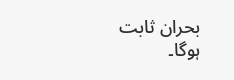بحران ثابت ہوگا۔